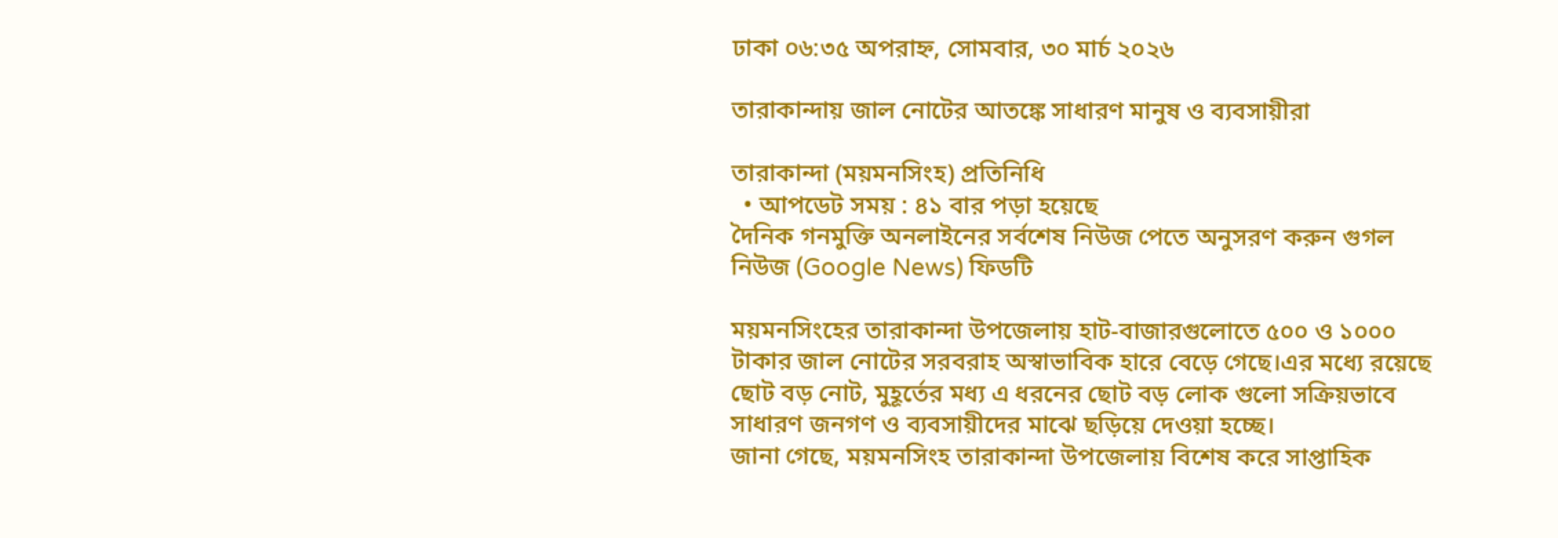ঢাকা ০৬:৩৫ অপরাহ্ন, সোমবার, ৩০ মার্চ ২০২৬

তারাকান্দায় জাল নোটের আতঙ্কে সাধারণ মানুষ ও ব্যবসায়ীরা

তারাকান্দা (ময়মনসিংহ) প্রতিনিধি
  • আপডেট সময় : ৪১ বার পড়া হয়েছে
দৈনিক গনমুক্তি অনলাইনের সর্বশেষ নিউজ পেতে অনুসরণ করুন গুগল নিউজ (Google News) ফিডটি

ময়মনসিংহের তারাকান্দা উপজেলায় হাট-বাজারগুলোতে ৫০০ ও ১০০০ টাকার জাল নোটের সরবরাহ অস্বাভাবিক হারে বেড়ে গেছে।এর মধ্যে রয়েছে ছোট বড় নোট, মুহূর্তের মধ্য এ ধরনের ছোট বড় লোক গুলো সক্রিয়ভাবে সাধারণ জনগণ ও ব্যবসায়ীদের মাঝে ছড়িয়ে দেওয়া হচ্ছে।
জানা গেছে, ময়মনসিংহ তারাকান্দা উপজেলায় বিশেষ করে সাপ্তাহিক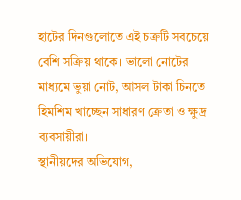হাটের দিনগুলোতে এই চক্রটি সবচেয়ে বেশি সক্রিয় থাকে। ভালো নোটের মাধ্যমে ভুয়া নোট, আসল টাকা চিনতে হিমশিম খাচ্ছেন সাধারণ ক্রেতা ও ক্ষুদ্র ব্যবসায়ীরা।
স্থানীয়দের অভিযোগ,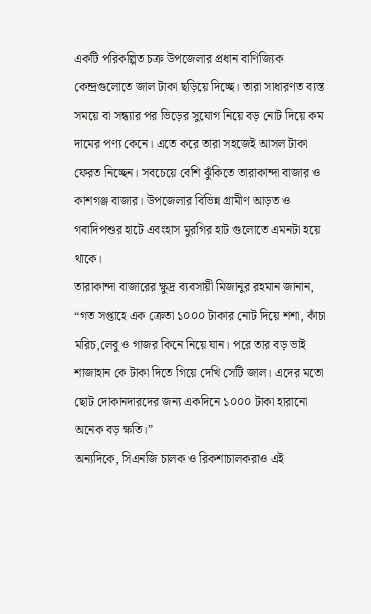একটি পরিকল্পিত চক্র উপজেলার প্রধান বাণিজ্যিক কেন্দ্রগুলোতে জাল টাকা ছড়িয়ে দিচ্ছে। তারা সাধারণত ব্যস্ত সময়ে বা সন্ধ্যার পর ভিড়ের সুযোগ নিয়ে বড় নোট দিয়ে কম দামের পণ্য কেনে। এতে করে তারা সহজেই আসল টাকা ফেরত নিচ্ছেন। সবচেয়ে বেশি ঝুঁকিতে তারাকান্দা বাজার ও কাশগঞ্জ বাজার। উপজেলার বিভিন্ন গ্রামীণ আড়ত ও গবাদিপশুর হাটে এবংহাস মুরগির হাট গুলোতে এমনটা হয়ে থাকে।
তারাকান্দা বাজারের ক্ষুদ্র ব্যবসায়ী মিজানুর রহমান জানান, “গত সপ্তাহে এক ক্রেতা ১০০০ টাকার নোট দিয়ে শশা, কাঁচা মরিচ,লেবু ও গাজর কিনে নিয়ে যান। পরে তার বড় ভাই শাজাহান কে টাকা দিতে গিয়ে দেখি সেটি জাল। এদের মতো ছোট দোকানদারদের জন্য একদিনে ১০০০ টাকা হারানো অনেক বড় ক্ষতি।”
অন্যদিকে, সিএনজি চালক ও রিকশাচালকরাও এই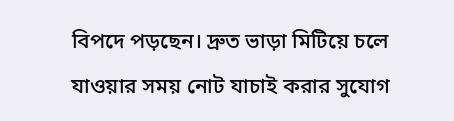বিপদে পড়ছেন। দ্রুত ভাড়া মিটিয়ে চলে যাওয়ার সময় নোট যাচাই করার সুযোগ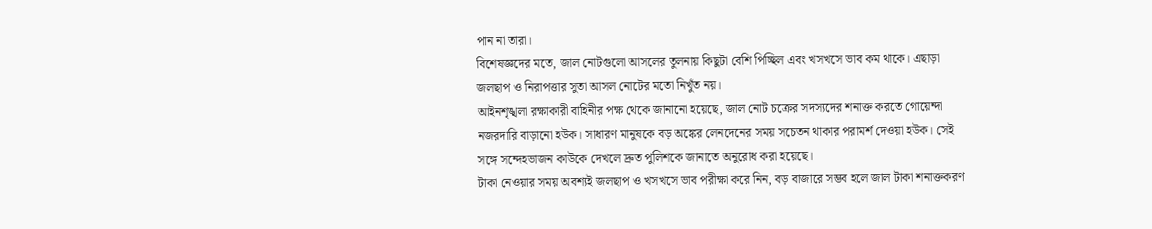পান না তারা।
বিশেষজ্ঞদের মতে, জাল নোটগুলো আসলের তুলনায় কিছুটা বেশি পিচ্ছিল এবং খসখসে ভাব কম থাকে। এছাড়া জলছাপ ও নিরাপত্তার সুতা আসল নোটের মতো নিখুঁত নয়।
আইনশৃঙ্খলা রক্ষাকারী বাহিনীর পক্ষ থেকে জানানো হয়েছে, জাল নোট চক্রের সদস্যদের শনাক্ত করতে গোয়েন্দা নজরদারি বাড়ানো হউক। সাধারণ মানুষকে বড় অঙ্কের লেনদেনের সময় সচেতন থাকার পরামর্শ দেওয়া হউক। সেই সঙ্গে সন্দেহভাজন কাউকে দেখলে দ্রুত পুলিশকে জানাতে অনুরোধ করা হয়েছে।
টাকা নেওয়ার সময় অবশ্যই জলছাপ ও খসখসে ভাব পরীক্ষা করে নিন, বড় বাজারে সম্ভব হলে জাল টাকা শনাক্তকরণ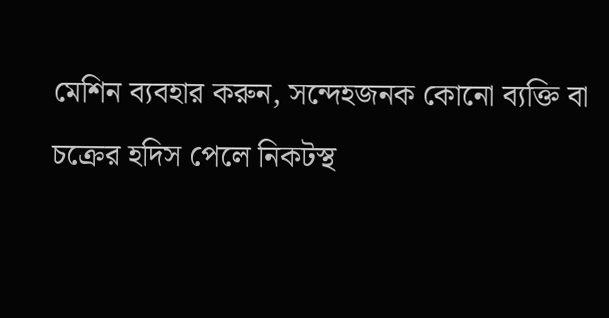মেশিন ব্যবহার করুন, সন্দেহজনক কোনো ব্যক্তি বা চক্রের হদিস পেলে নিকটস্থ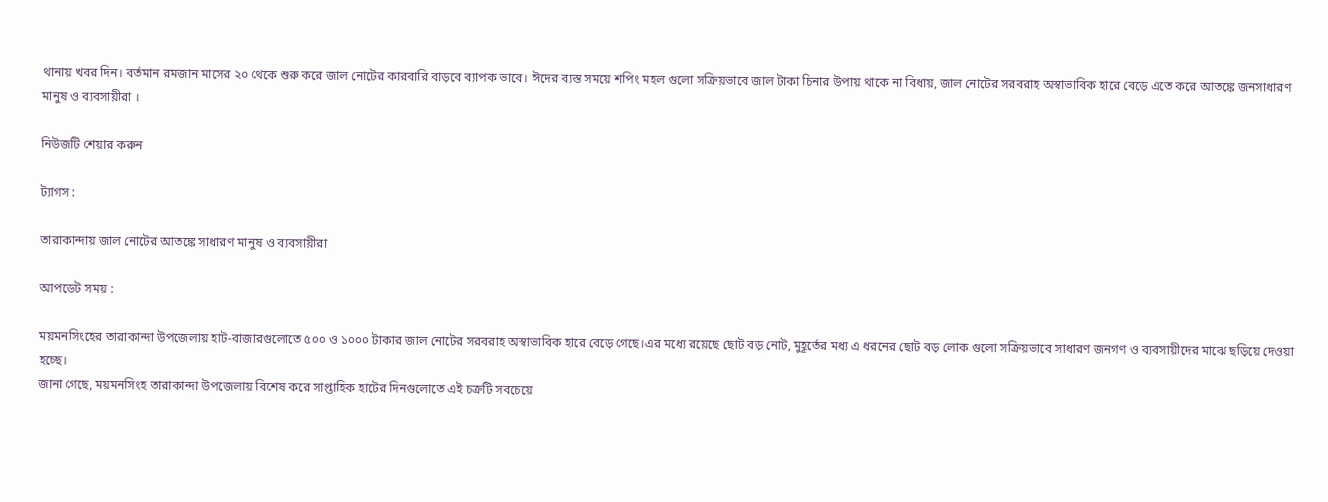থানায় খবর দিন। বর্তমান রমজান মাসের ২০ থেকে শুরু করে জাল নোটের কারবারি বাড়বে ব্যাপক ভাবে। ঈদের ব্যস্ত সময়ে শপিং মহল গুলো সক্রিয়ভাবে জাল টাকা চিনার উপায় থাকে না বিধায়, জাল নোটের সরবরাহ অস্বাভাবিক হারে বেড়ে এতে করে আতঙ্কে জনসাধারণ মানুষ ও ব্যবসায়ীরা ।

নিউজটি শেয়ার করুন

ট্যাগস :

তারাকান্দায় জাল নোটের আতঙ্কে সাধারণ মানুষ ও ব্যবসায়ীরা

আপডেট সময় :

ময়মনসিংহের তারাকান্দা উপজেলায় হাট-বাজারগুলোতে ৫০০ ও ১০০০ টাকার জাল নোটের সরবরাহ অস্বাভাবিক হারে বেড়ে গেছে।এর মধ্যে রয়েছে ছোট বড় নোট, মুহূর্তের মধ্য এ ধরনের ছোট বড় লোক গুলো সক্রিয়ভাবে সাধারণ জনগণ ও ব্যবসায়ীদের মাঝে ছড়িয়ে দেওয়া হচ্ছে।
জানা গেছে, ময়মনসিংহ তারাকান্দা উপজেলায় বিশেষ করে সাপ্তাহিক হাটের দিনগুলোতে এই চক্রটি সবচেয়ে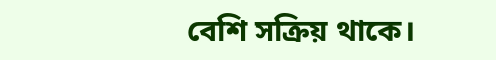বেশি সক্রিয় থাকে।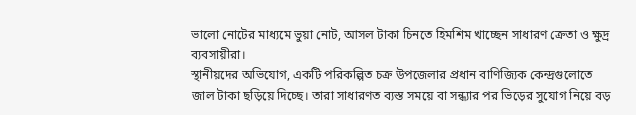ভালো নোটের মাধ্যমে ভুয়া নোট, আসল টাকা চিনতে হিমশিম খাচ্ছেন সাধারণ ক্রেতা ও ক্ষুদ্র ব্যবসায়ীরা।
স্থানীয়দের অভিযোগ, একটি পরিকল্পিত চক্র উপজেলার প্রধান বাণিজ্যিক কেন্দ্রগুলোতে জাল টাকা ছড়িয়ে দিচ্ছে। তারা সাধারণত ব্যস্ত সময়ে বা সন্ধ্যার পর ভিড়ের সুযোগ নিয়ে বড়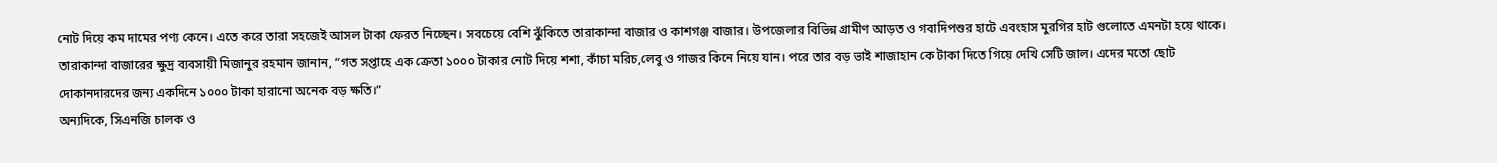নোট দিয়ে কম দামের পণ্য কেনে। এতে করে তারা সহজেই আসল টাকা ফেরত নিচ্ছেন। সবচেয়ে বেশি ঝুঁকিতে তারাকান্দা বাজার ও কাশগঞ্জ বাজার। উপজেলার বিভিন্ন গ্রামীণ আড়ত ও গবাদিপশুর হাটে এবংহাস মুরগির হাট গুলোতে এমনটা হয়ে থাকে।
তারাকান্দা বাজারের ক্ষুদ্র ব্যবসায়ী মিজানুর রহমান জানান, “গত সপ্তাহে এক ক্রেতা ১০০০ টাকার নোট দিয়ে শশা, কাঁচা মরিচ,লেবু ও গাজর কিনে নিয়ে যান। পরে তার বড় ভাই শাজাহান কে টাকা দিতে গিয়ে দেখি সেটি জাল। এদের মতো ছোট দোকানদারদের জন্য একদিনে ১০০০ টাকা হারানো অনেক বড় ক্ষতি।”
অন্যদিকে, সিএনজি চালক ও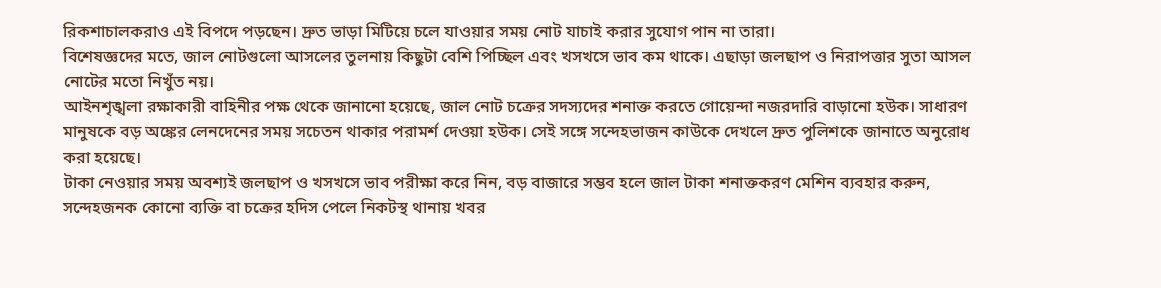রিকশাচালকরাও এই বিপদে পড়ছেন। দ্রুত ভাড়া মিটিয়ে চলে যাওয়ার সময় নোট যাচাই করার সুযোগ পান না তারা।
বিশেষজ্ঞদের মতে, জাল নোটগুলো আসলের তুলনায় কিছুটা বেশি পিচ্ছিল এবং খসখসে ভাব কম থাকে। এছাড়া জলছাপ ও নিরাপত্তার সুতা আসল নোটের মতো নিখুঁত নয়।
আইনশৃঙ্খলা রক্ষাকারী বাহিনীর পক্ষ থেকে জানানো হয়েছে, জাল নোট চক্রের সদস্যদের শনাক্ত করতে গোয়েন্দা নজরদারি বাড়ানো হউক। সাধারণ মানুষকে বড় অঙ্কের লেনদেনের সময় সচেতন থাকার পরামর্শ দেওয়া হউক। সেই সঙ্গে সন্দেহভাজন কাউকে দেখলে দ্রুত পুলিশকে জানাতে অনুরোধ করা হয়েছে।
টাকা নেওয়ার সময় অবশ্যই জলছাপ ও খসখসে ভাব পরীক্ষা করে নিন, বড় বাজারে সম্ভব হলে জাল টাকা শনাক্তকরণ মেশিন ব্যবহার করুন, সন্দেহজনক কোনো ব্যক্তি বা চক্রের হদিস পেলে নিকটস্থ থানায় খবর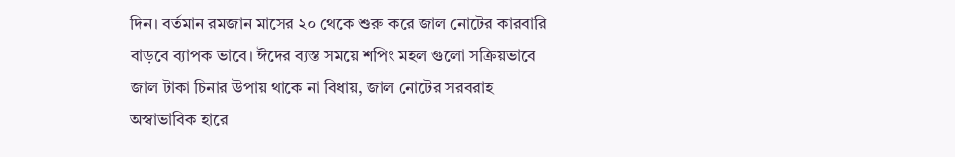দিন। বর্তমান রমজান মাসের ২০ থেকে শুরু করে জাল নোটের কারবারি বাড়বে ব্যাপক ভাবে। ঈদের ব্যস্ত সময়ে শপিং মহল গুলো সক্রিয়ভাবে জাল টাকা চিনার উপায় থাকে না বিধায়, জাল নোটের সরবরাহ অস্বাভাবিক হারে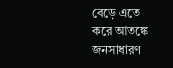বেড়ে এতে করে আতঙ্কে জনসাধারণ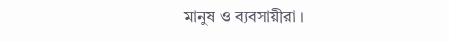মানুষ ও ব্যবসায়ীরা ।